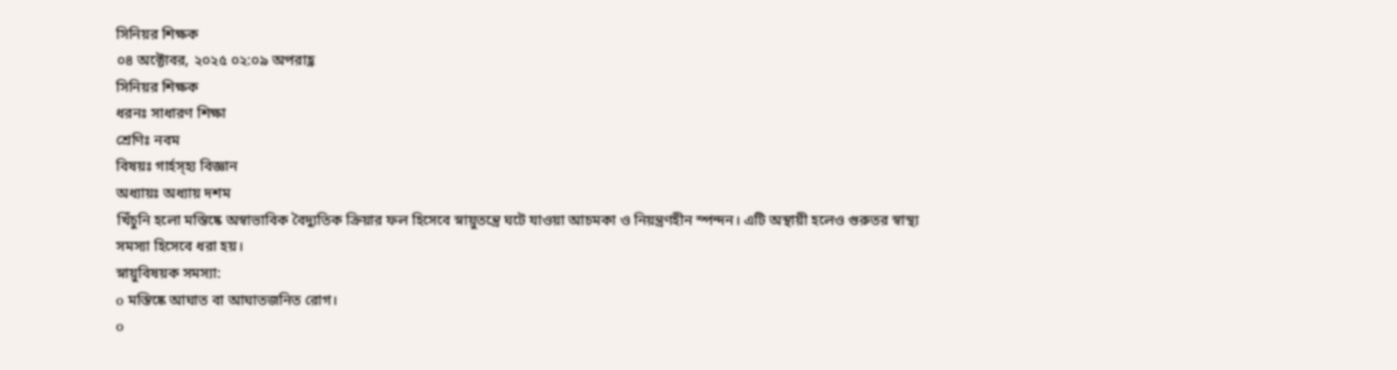সিনিয়র শিক্ষক
০৪ অক্টোবর, ২০২৫ ০২:০৯ অপরাহ্ণ
সিনিয়র শিক্ষক
ধরনঃ সাধারণ শিক্ষা
শ্রেণিঃ নবম
বিষয়ঃ গার্হস্হ্য বিজ্ঞান
অধ্যায়ঃ অধ্যায় দশম
খিঁচুনি হলো মস্তিষ্কে অস্বাভাবিক বৈদ্যুতিক ক্রিয়ার ফল হিসেবে স্নায়ুতন্ত্রে ঘটে যাওয়া আচমকা ও নিয়ন্ত্রণহীন স্পন্দন। এটি অস্থায়ী হলেও গুরুতর স্বাস্থ্য সমস্যা হিসেবে ধরা হয়।
স্নায়ুবিষয়ক সমস্যা:
o মস্তিষ্কে আঘাত বা আঘাতজনিত রোগ।
o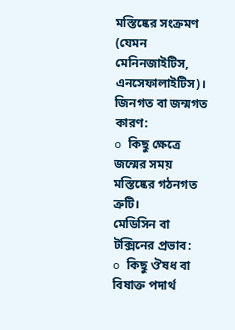মস্তিষ্কের সংক্রমণ (যেমন মেনিনজাইটিস, এনসেফালাইটিস)।
জিনগত বা জন্মগত কারণ:
o কিছু ক্ষেত্রে জন্মের সময় মস্তিষ্কের গঠনগত ত্রুটি।
মেডিসিন বা টক্সিনের প্রভাব:
o কিছু ঔষধ বা বিষাক্ত পদার্থ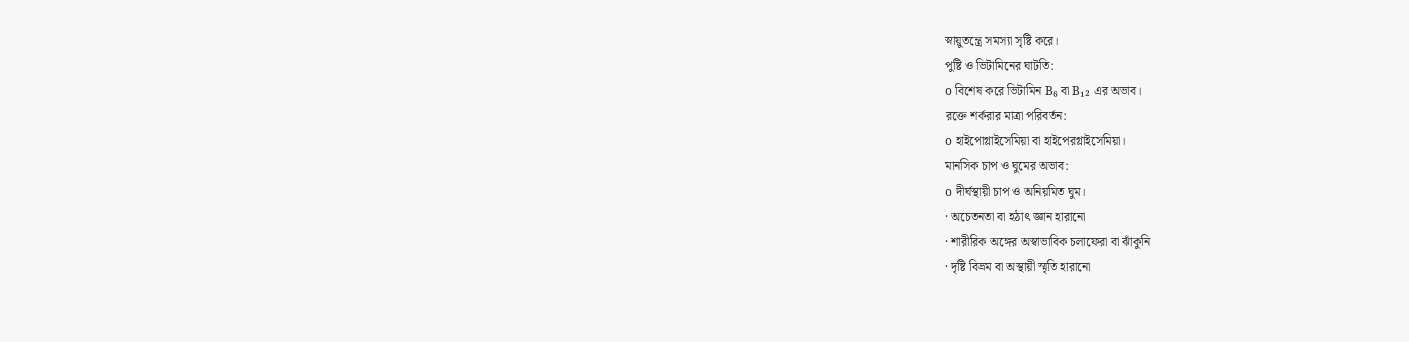স্নায়ুতন্ত্রে সমস্যা সৃষ্টি করে।
পুষ্টি ও ভিটামিনের ঘাটতি:
o বিশেষ করে ভিটামিন B₆ বা B₁₂ এর অভাব।
রক্তে শর্করার মাত্রা পরিবর্তন:
o হাইপোগ্লাইসেমিয়া বা হাইপেরগ্লাইসেমিয়া।
মানসিক চাপ ও ঘুমের অভাব:
o দীর্ঘস্থায়ী চাপ ও অনিয়মিত ঘুম।
· অচেতনতা বা হঠাৎ জ্ঞান হারানো
· শারীরিক অঙ্গের অস্বাভাবিক চলাফেরা বা ঝাঁকুনি
· দৃষ্টি বিভ্রম বা অস্থায়ী স্মৃতি হারানো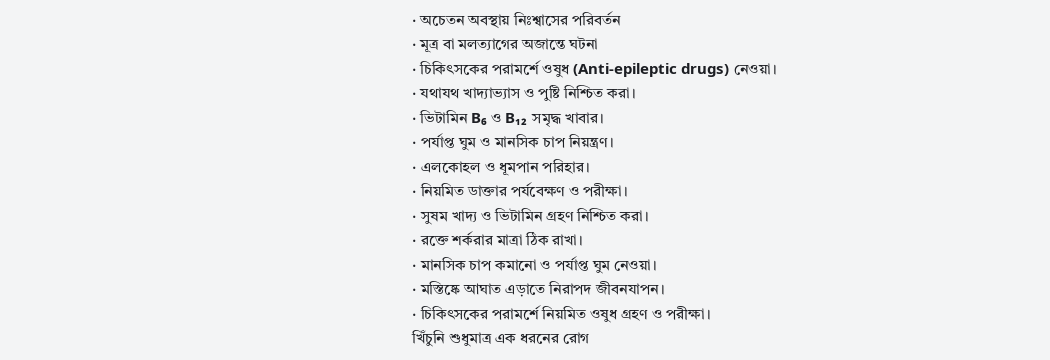· অচেতন অবস্থায় নিঃশ্বাসের পরিবর্তন
· মূত্র বা মলত্যাগের অজান্তে ঘটনা
· চিকিৎসকের পরামর্শে ওষুধ (Anti-epileptic drugs) নেওয়া।
· যথাযথ খাদ্যাভ্যাস ও পুষ্টি নিশ্চিত করা।
· ভিটামিন B₆ ও B₁₂ সমৃদ্ধ খাবার।
· পর্যাপ্ত ঘুম ও মানসিক চাপ নিয়ন্ত্রণ।
· এলকোহল ও ধূমপান পরিহার।
· নিয়মিত ডাক্তার পর্যবেক্ষণ ও পরীক্ষা।
· সুষম খাদ্য ও ভিটামিন গ্রহণ নিশ্চিত করা।
· রক্তে শর্করার মাত্রা ঠিক রাখা।
· মানসিক চাপ কমানো ও পর্যাপ্ত ঘুম নেওয়া।
· মস্তিষ্কে আঘাত এড়াতে নিরাপদ জীবনযাপন।
· চিকিৎসকের পরামর্শে নিয়মিত ওষুধ গ্রহণ ও পরীক্ষা।
খিঁচুনি শুধুমাত্র এক ধরনের রোগ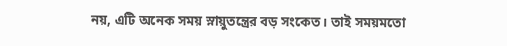নয়, এটি অনেক সময় স্নায়ুতন্ত্রের বড় সংকেত। তাই সময়মতো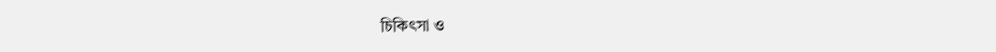চিকিৎসা ও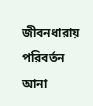জীবনধারায় পরিবর্তন আনা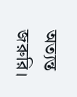অত্যন্ত জরুরি।